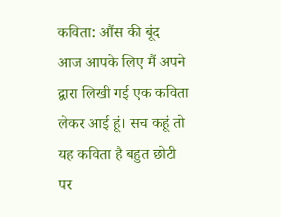कविता: औंस की बूंद
आज आपके लिए मैं अपने द्वारा लिखी गई एक कविता लेकर आई हूं। सच कहूं तो यह कविता है बहुत छोटी पर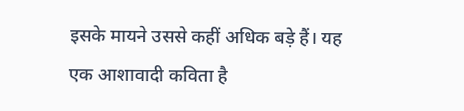इसके मायने उससे कहीं अधिक बड़े हैं। यह एक आशावादी कविता है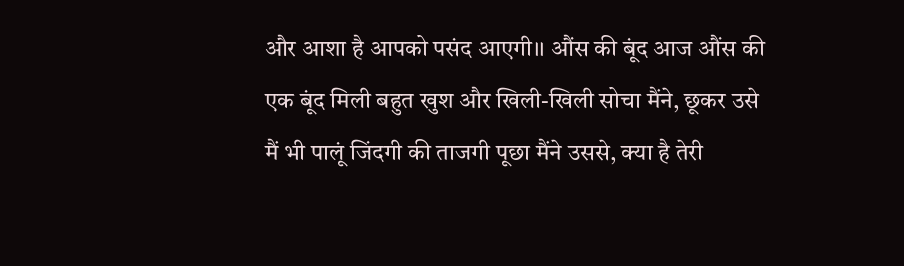और आशा है आपको पसंद आएगी।। औंस की बूंद आज औंस की एक बूंद मिली बहुत खुश और खिली-खिली सोचा मैंने, छूकर उसे मैं भी पालूं जिंदगी की ताजगी पूछा मैंने उससे, क्या है तेरी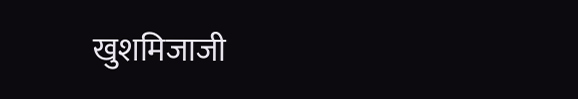खुशमिजाजी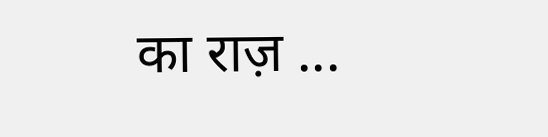का राज़ ...